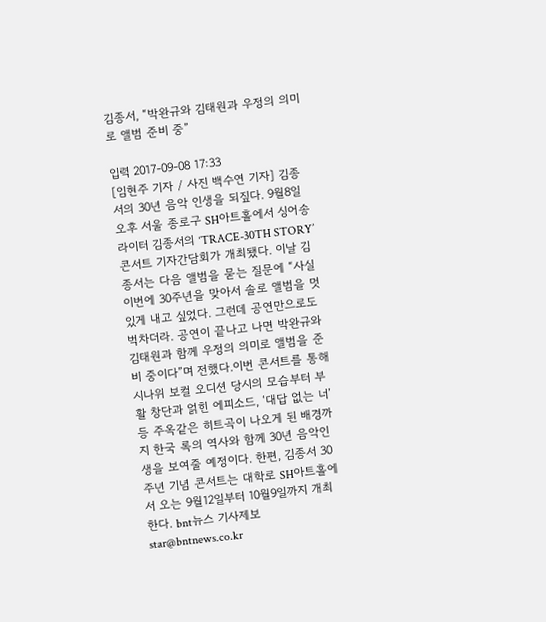김종서, “박완규와 김태원과 우정의 의미로 앨범 준비 중”

입력 2017-09-08 17:33
[임현주 기자 / 사진 백수연 기자] 김종서의 30년 음악 인생을 되짚다. 9월8일 오후 서울 종로구 SH아트홀에서 싱어송라이터 김종서의 ‘TRACE-30TH STORY’ 콘서트 기자간담회가 개최됐다. 이날 김종서는 다음 앨범을 묻는 질문에 “사실 이번에 30주년을 맞아서 솔로 앨범을 멋있게 내고 싶었다. 그런데 공연만으로도 벅차더라. 공연이 끝나고 나면 박완규와 김태원과 함께 우정의 의미로 앨범을 준비 중이다”며 전했다.이번 콘서트를 통해 시나위 보컬 오디션 당시의 모습부터 부활 창단과 얽힌 에피소드, ‘대답 없는 너’ 등 주옥같은 히트곡이 나오게 된 배경까지 한국 록의 역사와 함께 30년 음악인생을 보여줄 예정이다. 한편, 김종서 30주년 기념 콘서트는 대학로 SH아트홀에서 오는 9월12일부터 10월9일까지 개최한다. bnt뉴스 기사제보 star@bntnews.co.kr